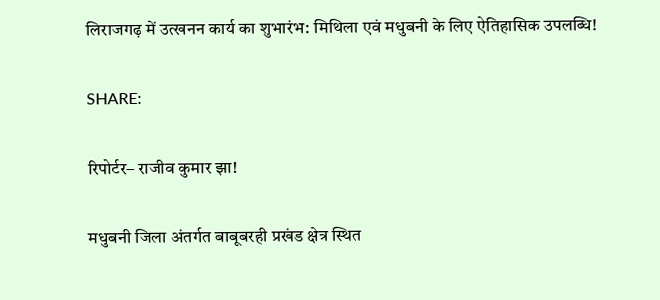लिराजगढ़ में उत्खनन कार्य का शुभारंभ: मिथिला एवं मधुबनी के लिए ऐतिहासिक उपलब्धि!

SHARE:

रिपोर्टर– राजीव कुमार झा!

मधुबनी जिला अंतर्गत बाबूबरही प्रखंड क्षेत्र स्थित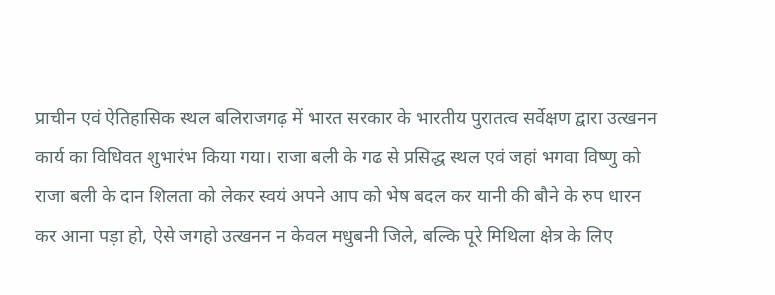प्राचीन एवं ऐतिहासिक स्थल बलिराजगढ़ में भारत सरकार के भारतीय पुरातत्व सर्वेक्षण द्वारा उत्खनन कार्य का विधिवत शुभारंभ किया गया। राजा बली के गढ से प्रसिद्ध स्थल एवं जहां भगवा विष्णु को राजा बली के दान शिलता को लेकर स्वयं अपने आप को भेष बदल कर यानी की बौने के रुप धारन कर आना पड़ा हो, ऐसे जगहो उत्खनन न केवल मधुबनी जिले, बल्कि पूरे मिथिला क्षेत्र के लिए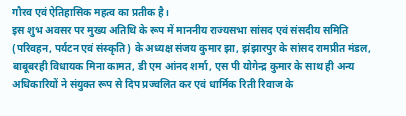गौरव एवं ऐतिहासिक महत्व का प्रतीक है।
इस शुभ अवसर पर मुख्य अतिथि के रूप में माननीय राज्यसभा सांसद एवं संसदीय समिति (परिवहन, पर्यटन एवं संस्कृति) के अध्यक्ष संजय कुमार झा, झंझारपुर के सांसद रामप्रीत मंडल, बाबूबरही विधायक मिना कामत, डी एम आंनद शर्मा, एस पी योगेन्द्र कुमार के साथ ही अन्य अधिकारियों ने संयुक्त रूप से दिप प्रज्वलित कर एवं धार्मिक रिती रिवाज के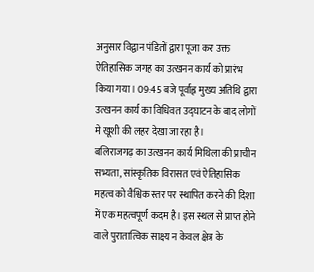अनुसार विद्वान पंडितों द्वारा पूजा कर उक्त ऐतिहासिक जगह का उत्खनन कार्य को प्रारंभ किया गया। 09:45 बजे पूर्वाह्न मुख्य अतिथि द्वारा उत्खनन कार्य का विधिवत उद्घाटन के बाद लोगों मे खूशी की लहर देखा जा रहा है।
बलिराजगढ़ का उत्खनन कार्य मिथिला की प्राचीन सभ्यता, सांस्कृतिक विरासत एवं ऐतिहासिक महत्व को वैश्विक स्तर पर स्थापित करने की दिशा में एक महत्वपूर्ण कदम है। इस स्थल से प्राप्त होने वाले पुरातात्विक साक्ष्य न केवल क्षेत्र के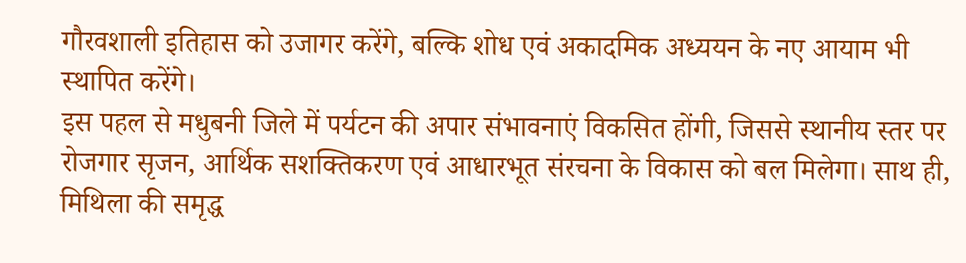गौरवशाली इतिहास को उजागर करेंगे, बल्कि शोध एवं अकादमिक अध्ययन के नए आयाम भी स्थापित करेंगे।
इस पहल से मधुबनी जिले में पर्यटन की अपार संभावनाएं विकसित होंगी, जिससे स्थानीय स्तर पर रोजगार सृजन, आर्थिक सशक्तिकरण एवं आधारभूत संरचना के विकास को बल मिलेगा। साथ ही, मिथिला की समृद्ध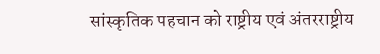सांस्कृतिक पहचान को राष्ट्रीय एवं अंतरराष्ट्रीय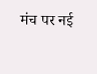मंच पर नई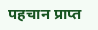पहचान प्राप्त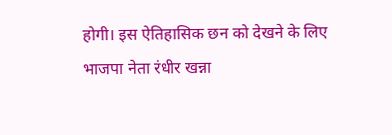होगी। इस ऐतिहासिक छन को देखने के लिए भाजपा नेता रंधीर खन्ना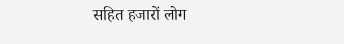सहित हजारों लोग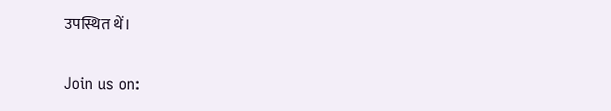उपस्थित थें।

Join us on: